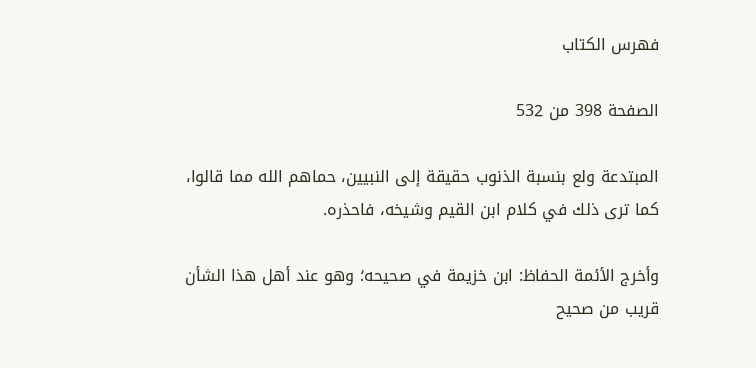فهرس الكتاب

الصفحة 398 من 532

المبتدعة ولع بنسبة الذنوب حقيقة إلى النبيين، حماهم الله مما قالوا، كما ترى ذلك في كلام ابن القيم وشيخه، فاحذره.

وأخرج الأئمة الحفاظ: ابن خزيمة في صحيحه؛ وهو عند أهل هذا الشأن قريب من صحيح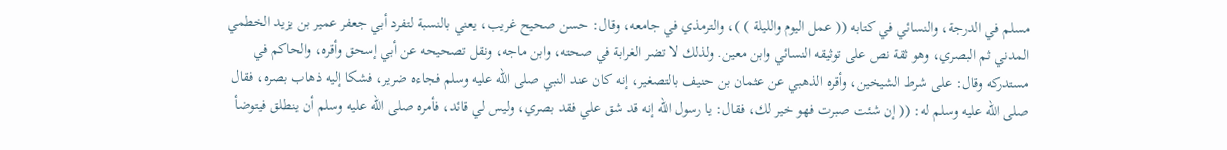مسلم في الدرجة، والنسائي في كتابه (( عمل اليوم والليلة ) )، والترمذي في جامعه، وقال: حسن صحيح غريب، يعني بالنسبة لتفرد أبي جعفر عمير بن يزيد الخطمي المدني ثم البصري، وهو ثقة نص على توثيقه النسائي وابن معين. ولذلك لا تضر الغرابة في صحته، وابن ماجه، ونقل تصحيحه عن أبي إسحق وأقره، والحاكم في مستدركه وقال: على شرط الشيخين، وأقره الذهبي عن عثمان بن حنيف بالتصغير، إنه كان عند النبي صلى الله عليه وسلم فجاءه ضرير، فشكا إليه ذهاب بصره، فقال صلى الله عليه وسلم له: (( إن شئت صبرت فهو خير لك، فقال: يا رسول الله إنه قد شق علي فقد بصري، وليس لي قائد، فأمره صلى الله عليه وسلم أن ينطلق فيتوضأ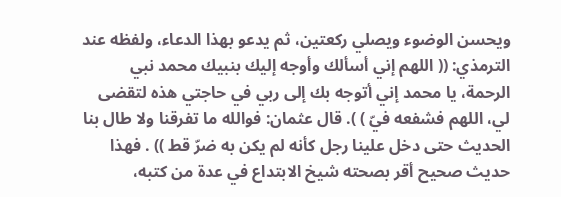ويحسن الوضوء ويصلي ركعتين، ثم يدعو بهذا الدعاء، ولفظه عند الترمذي: (( اللهم إني أسألك وأوجه إليك بنبيك محمد نبي الرحمة، يا محمد إني أتوجه بك إلى ربي في حاجتي هذه لتقضى لي، اللهم فشفعه فيّ ) ). قال عثمان: فوالله ما تفرقنا ولا طال بنا الحديث حتى دخل علينا رجل كأنه لم يكن به ضرّ قط )) . فهذا حديث صحيح أقر بصحته شيخ الابتداع في عدة من كتبه،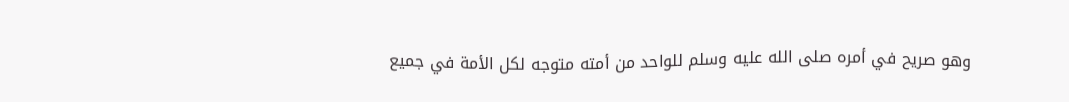وهو صريح في أمره صلى الله عليه وسلم للواحد من أمته متوجه لكل الأمة في جميع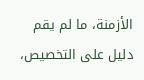الأزمنة، ما لم يقم دليل على التخصيص،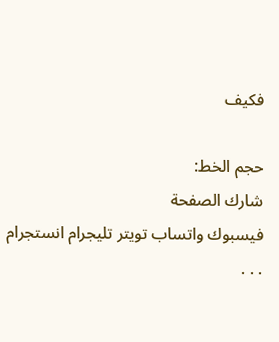فكيف

حجم الخط:
شارك الصفحة
فيسبوك واتساب تويتر تليجرام انستجرام
. . .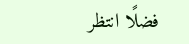فضلًا انتظر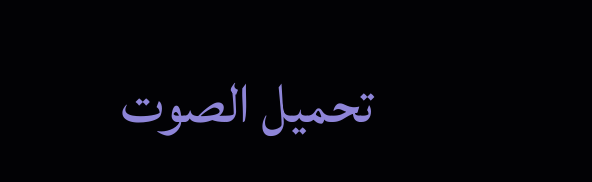تحميل الصوت